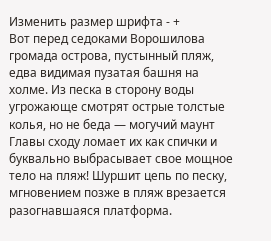Изменить размер шрифта - +
Вот перед седоками Ворошилова громада острова, пустынный пляж, едва видимая пузатая башня на холме. Из песка в сторону воды угрожающе смотрят острые толстые колья, но не беда — могучий маунт Главы сходу ломает их как спички и буквально выбрасывает свое мощное тело на пляж! Шуршит цепь по песку, мгновением позже в пляж врезается разогнавшаяся платформа.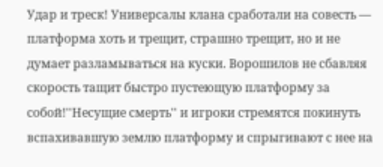Удар и треск! Универсалы клана сработали на совесть — платформа хоть и трещит, страшно трещит, но и не думает разламываться на куски. Ворошилов не сбавляя скорость тащит быстро пустеющую платформу за собой!''Несущие смерть'' и игроки стремятся покинуть вспахивавшую землю платформу и спрыгивают с нее на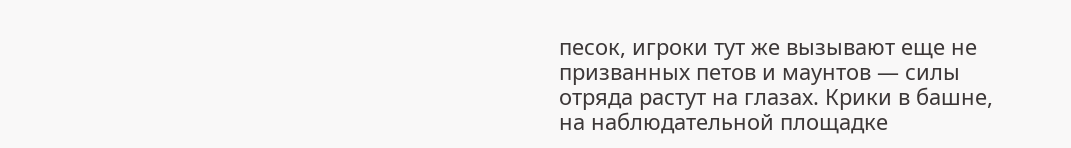песок, игроки тут же вызывают еще не призванных петов и маунтов — силы отряда растут на глазах. Крики в башне, на наблюдательной площадке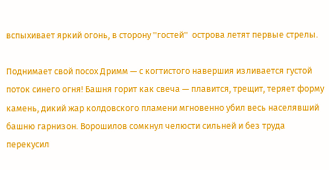вспыхивает яркий огонь, в сторону ''гостей''  острова летят первые стрелы.

Поднимает свой посох Дримм — с когтистого навершия изливается густой поток синего огня! Башня горит как свеча — плавится, трещит, теряет форму камень, дикий жар колдовского пламени мгновенно убил весь населявший башню гарнизон. Ворошилов сомкнул челюсти сильней и без труда перекусил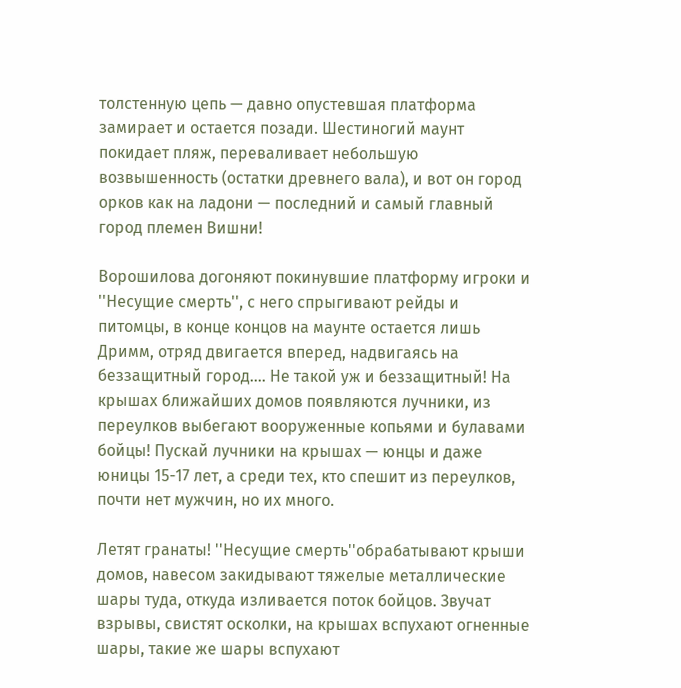толстенную цепь — давно опустевшая платформа замирает и остается позади. Шестиногий маунт покидает пляж, переваливает небольшую возвышенность (остатки древнего вала), и вот он город орков как на ладони — последний и самый главный город племен Вишни!

Ворошилова догоняют покинувшие платформу игроки и ''Несущие смерть'', с него спрыгивают рейды и питомцы, в конце концов на маунте остается лишь Дримм, отряд двигается вперед, надвигаясь на беззащитный город.... Не такой уж и беззащитный! На крышах ближайших домов появляются лучники, из переулков выбегают вооруженные копьями и булавами бойцы! Пускай лучники на крышах — юнцы и даже юницы 15-17 лет, а среди тех, кто спешит из переулков, почти нет мужчин, но их много.

Летят гранаты! ''Несущие смерть''обрабатывают крыши домов, навесом закидывают тяжелые металлические шары туда, откуда изливается поток бойцов. Звучат взрывы, свистят осколки, на крышах вспухают огненные шары, такие же шары вспухают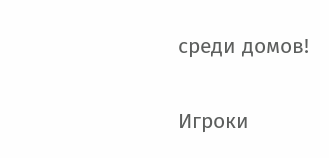среди домов!

Игроки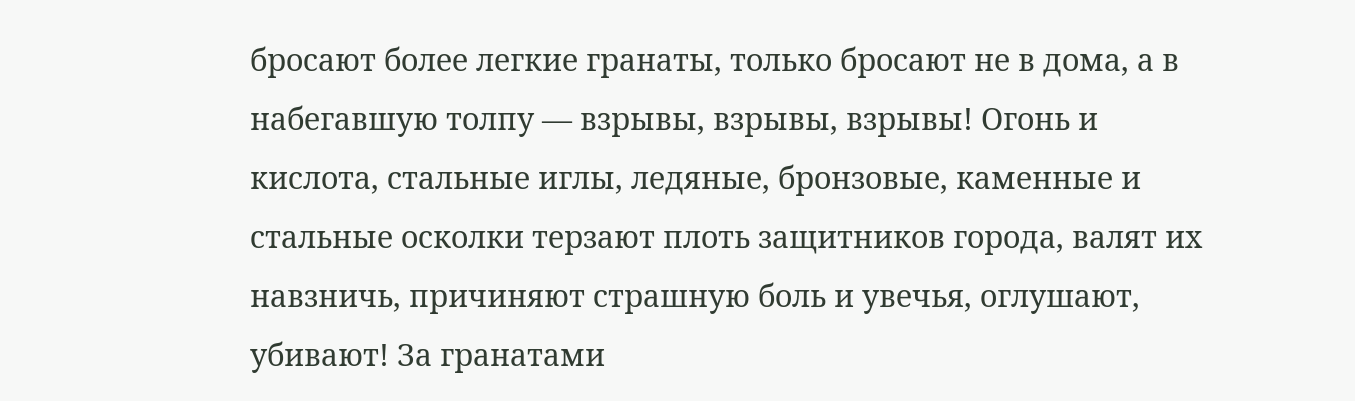бросают более легкие гранаты, только бросают не в дома, а в набегавшую толпу — взрывы, взрывы, взрывы! Огонь и кислота, стальные иглы, ледяные, бронзовые, каменные и стальные осколки терзают плоть защитников города, валят их навзничь, причиняют страшную боль и увечья, оглушают, убивают! За гранатами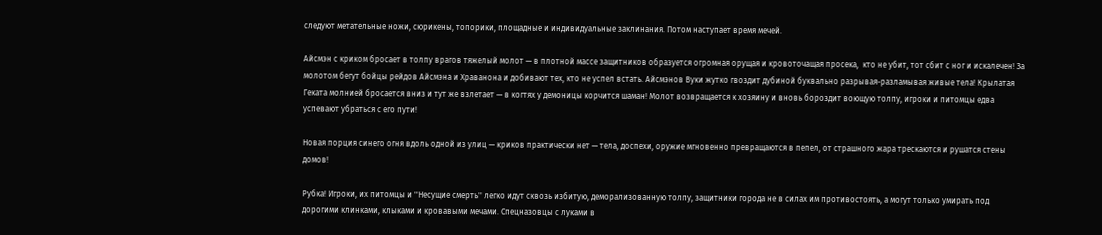следуют метательные ножи, сюрикены, топорики, площадные и индивидуальные заклинания. Потом наступает время мечей.

Айсмэн с криком бросает в толпу врагов тяжелый молот — в плотной массе защитников образуется огромная орущая и кровоточащая просека,  кто не убит, тот сбит с ног и искалечен! За молотом бегут бойцы рейдов Айсмэна и Храванона и добивают тех, кто не успел встать. Айсмэнов Вуки жутко гвоздит дубиной буквально разрывая-разламывая живые тела! Крылатая Геката молнией бросается вниз и тут же взлетает — в когтях у демоницы корчится шаман! Молот возвращается к хозяину и вновь бороздит воющую толпу, игроки и питомцы едва успевают убраться с его пути!

Новая порция синего огня вдоль одной из улиц — криков практически нет — тела, доспехи, оружие мгновенно превращаются в пепел, от страшного жара трескаются и рушатся стены домов!

Рубка! Игроки, их питомцы и ''Несущие смерть'' легко идут сквозь избитую, деморализованную толпу, защитники города не в силах им противостоять, а могут только умирать под дорогими клинками, клыками и кровавыми мечами. Спецназовцы с луками в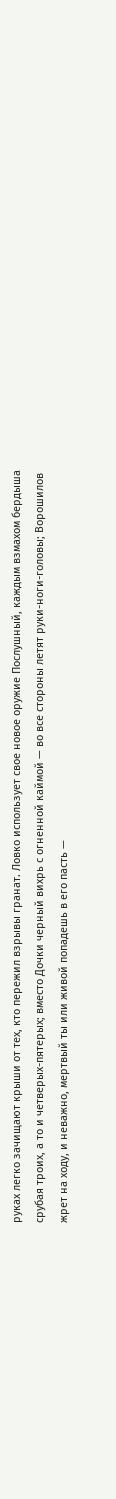руках легко зачищают крыши от тех, кто пережил взрывы гранат. Ловко использует свое новое оружие Послушный, каждым взмахом бердыша срубая троих, а то и четверых-пятерых; вместо Дочки черный вихрь с огненной каймой — во все стороны летят руки-ноги-головы; Ворошилов жрет на ходу, и неважно, мертвый ты или живой попадешь в его пасть —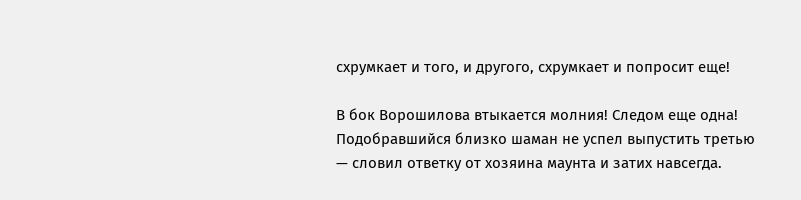схрумкает и того, и другого, схрумкает и попросит еще!

В бок Ворошилова втыкается молния! Следом еще одна!  Подобравшийся близко шаман не успел выпустить третью — словил ответку от хозяина маунта и затих навсегда.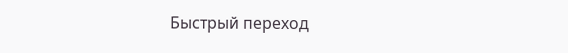Быстрый переход